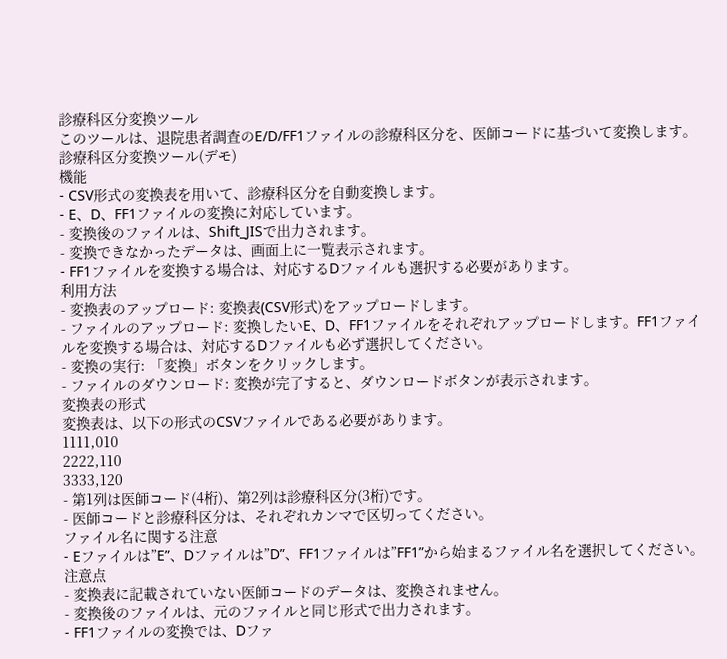診療科区分変換ツール
このツールは、退院患者調査のE/D/FF1ファイルの診療科区分を、医師コードに基づいて変換します。
診療科区分変換ツール(デモ)
機能
- CSV形式の変換表を用いて、診療科区分を自動変換します。
- E、D、FF1ファイルの変換に対応しています。
- 変換後のファイルは、Shift_JISで出力されます。
- 変換できなかったデータは、画面上に一覧表示されます。
- FF1ファイルを変換する場合は、対応するDファイルも選択する必要があります。
利用方法
- 変換表のアップロード: 変換表(CSV形式)をアップロードします。
- ファイルのアップロード: 変換したいE、D、FF1ファイルをそれぞれアップロードします。FF1ファイルを変換する場合は、対応するDファイルも必ず選択してください。
- 変換の実行: 「変換」ボタンをクリックします。
- ファイルのダウンロード: 変換が完了すると、ダウンロードボタンが表示されます。
変換表の形式
変換表は、以下の形式のCSVファイルである必要があります。
1111,010
2222,110
3333,120
- 第1列は医師コード(4桁)、第2列は診療科区分(3桁)です。
- 医師コードと診療科区分は、それぞれカンマで区切ってください。
ファイル名に関する注意
- Eファイルは”E”、Dファイルは”D”、FF1ファイルは”FF1”から始まるファイル名を選択してください。
注意点
- 変換表に記載されていない医師コードのデータは、変換されません。
- 変換後のファイルは、元のファイルと同じ形式で出力されます。
- FF1ファイルの変換では、Dファ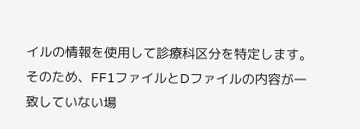イルの情報を使用して診療科区分を特定します。そのため、FF1ファイルとDファイルの内容が一致していない場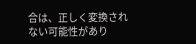合は、正しく変換されない可能性があり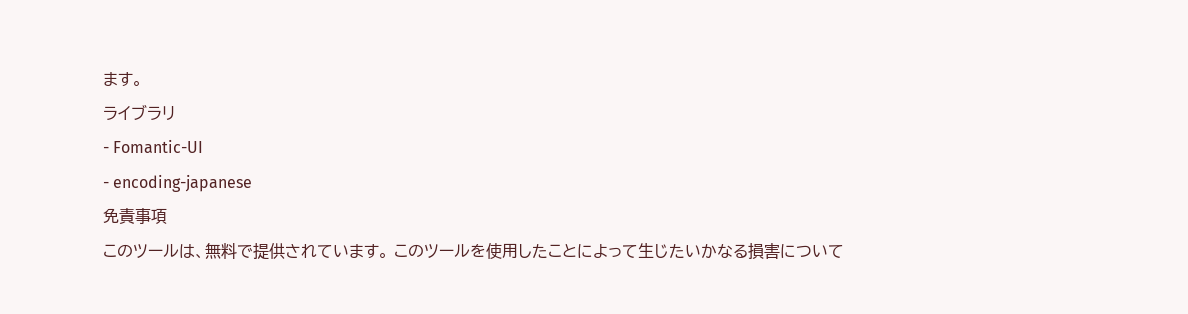ます。
ライブラリ
- Fomantic-UI
- encoding-japanese
免責事項
このツールは、無料で提供されています。 このツールを使用したことによって生じたいかなる損害について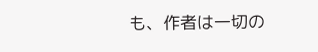も、作者は一切の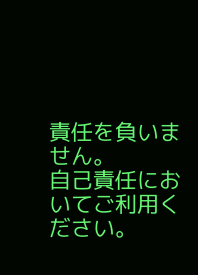責任を負いません。
自己責任においてご利用ください。